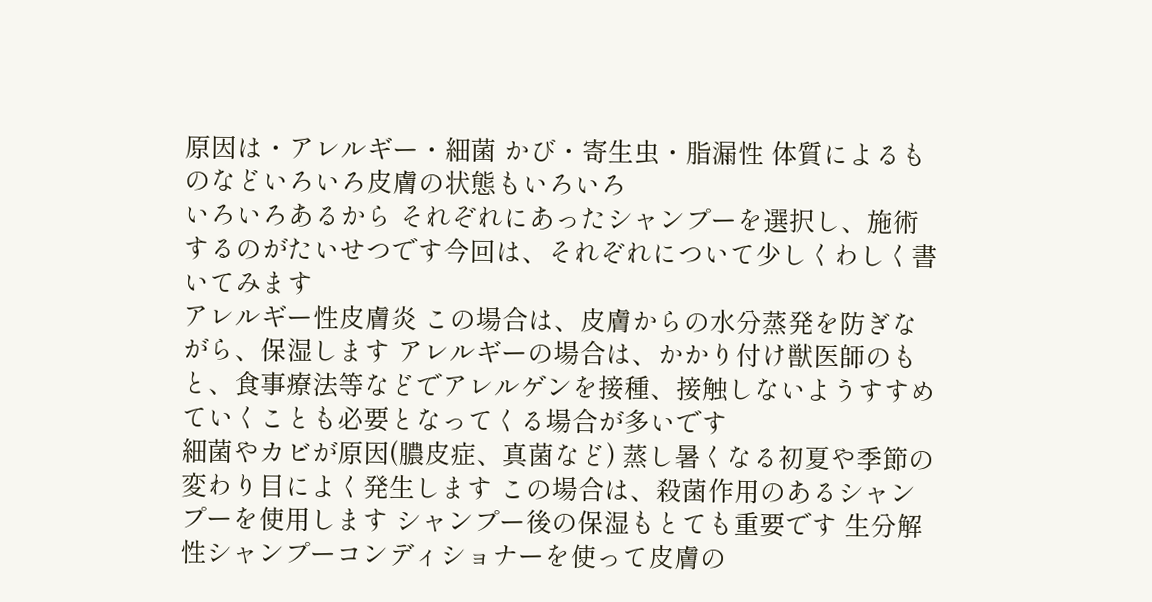原因は・アレルギー・細菌 かび・寄生虫・脂漏性 体質によるものなどいろいろ皮膚の状態もいろいろ
いろいろあるから それぞれにあったシャンプーを選択し、施術するのがたいせつです今回は、それぞれについて少しくわしく書いてみます
アレルギー性皮膚炎 この場合は、皮膚からの水分蒸発を防ぎながら、保湿します アレルギーの場合は、かかり付け獣医師のもと、食事療法等などでアレルゲンを接種、接触しないようすすめていくことも必要となってくる場合が多いです
細菌やカビが原因(膿皮症、真菌など) 蒸し暑くなる初夏や季節の変わり目によく発生します この場合は、殺菌作用のあるシャンプーを使用します シャンプー後の保湿もとても重要です 生分解性シャンプーコンディショナーを使って皮膚の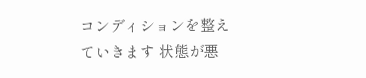コンディションを整えていきます 状態が悪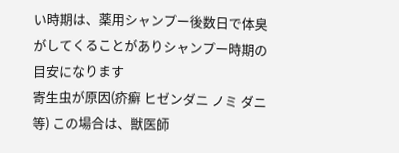い時期は、薬用シャンプー後数日で体臭がしてくることがありシャンプー時期の目安になります
寄生虫が原因(疥癬 ヒゼンダニ ノミ ダニ 等) この場合は、獣医師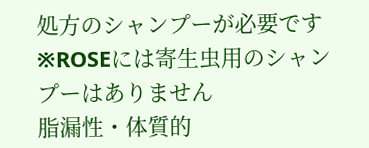処方のシャンプーが必要です ※ROSEには寄生虫用のシャンプーはありません
脂漏性・体質的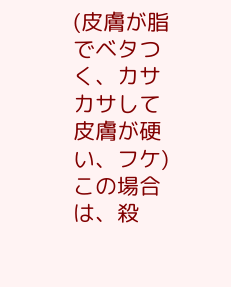(皮膚が脂でベタつく、カサカサして皮膚が硬い、フケ) この場合は、殺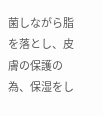菌しながら脂を落とし、皮膚の保護の為、保湿をし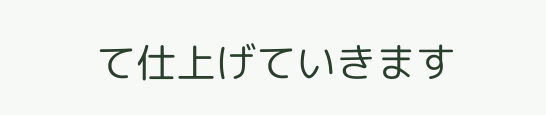て仕上げていきます